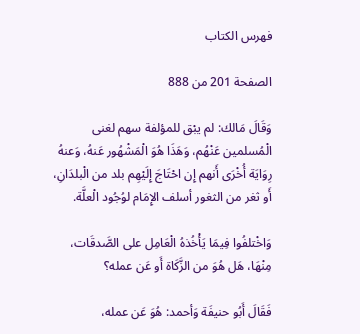فهرس الكتاب

الصفحة 201 من 888

وَقَالَ مَالك: لم يبْق للمؤلفة سهم لغنى الْمُسلمين عَنْهُم، وَهَذَا هُوَ الْمَشْهُور عَنهُ، وَعنهُ رِوَايَة أُخْرَى أَنهم إِن احْتَاجَ إِلَيْهِم بلد من الْبلدَانِ، أَو ثغر من الثغور أسلف الإِمَام لوُجُود الْعلَّة.

وَاخْتلفُوا فِيمَا يَأْخُذهُ الْعَامِل على الصَّدقَات، مِنْهَا، هَل هُوَ من الزَّكَاة أَو عَن عمله؟

فَقَالَ أَبُو حنيفَة وَأحمد: هُوَ عَن عمله،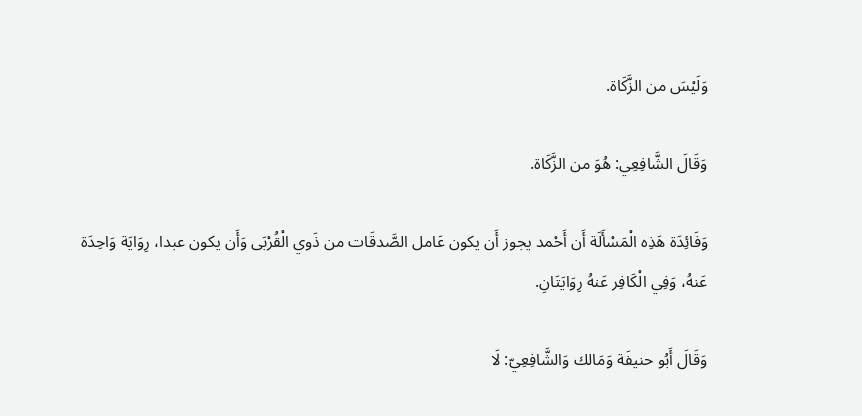وَلَيْسَ من الزَّكَاة.

وَقَالَ الشَّافِعِي: هُوَ من الزَّكَاة.

وَفَائِدَة هَذِه الْمَسْأَلَة أَن أَحْمد يجوز أَن يكون عَامل الصَّدقَات من ذَوي الْقُرْبَى وَأَن يكون عبدا، رِوَايَة وَاحِدَة عَنهُ، وَفِي الْكَافِر عَنهُ رِوَايَتَانِ.

وَقَالَ أَبُو حنيفَة وَمَالك وَالشَّافِعِيّ: لَا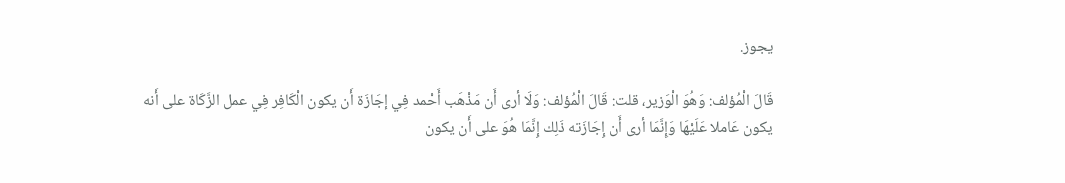يجوز.

قَالَ الْمُؤلف: وَهُوَ الْوَزير، قلت: قَالَ الْمُؤلف: وَلَا أرى أَن مَذْهَب أَحْمد فِي إجَازَة أَن يكون الْكَافِر فِي عمل الزَّكَاة على أَنه يكون عَاملا عَلَيْهَا وَإِنَّمَا أرى أَن إِجَازَته ذَلِك إِنَّمَا هُوَ على أَن يكون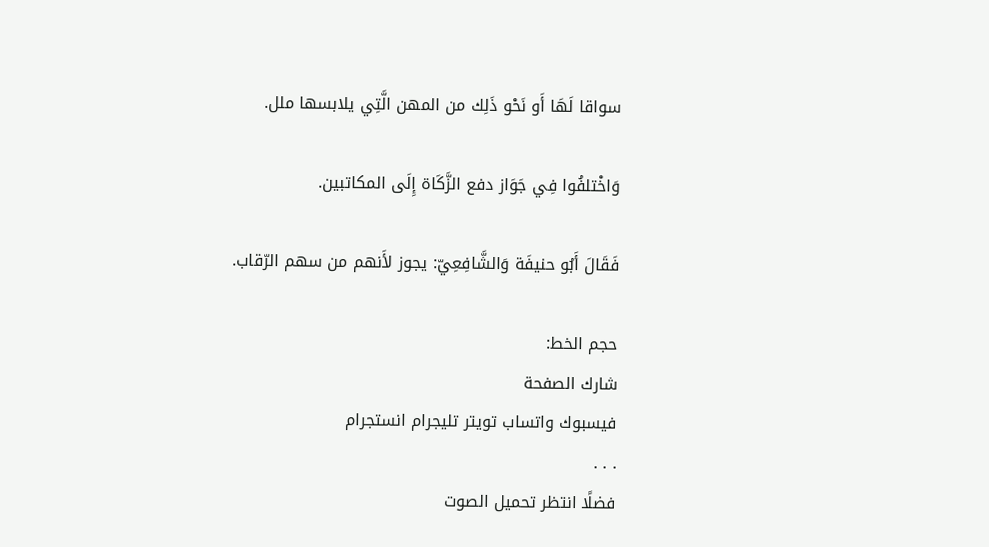سواقا لَهَا أَو نَحْو ذَلِك من المهن الَّتِي يلابسها ملل.

وَاخْتلفُوا فِي جَوَاز دفع الزَّكَاة إِلَى المكاتبين.

فَقَالَ أَبُو حنيفَة وَالشَّافِعِيّ: يجوز لأَنهم من سهم الرّقاب.

حجم الخط:
شارك الصفحة
فيسبوك واتساب تويتر تليجرام انستجرام
. . .
فضلًا انتظر تحميل الصوت